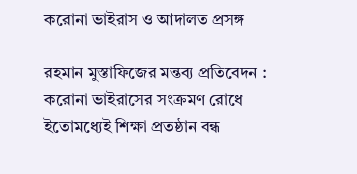করোনা ভাইরাস ও আদালত প্রসঙ্গ

রহমান মুস্তাফিজের মন্তব্য প্রতিবেদন : করোনা ভাইরাসের সংক্রমণ রোধে ইতোমধ্যেই শিক্ষা প্রতষ্ঠান বন্ধ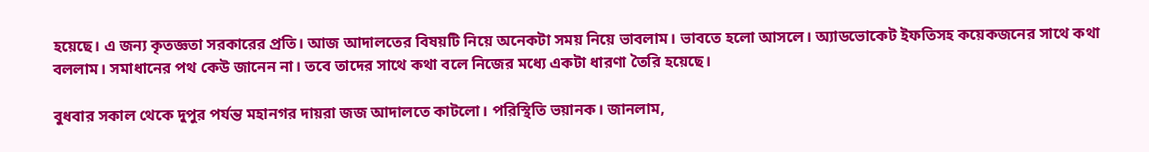হয়েছে। এ জন্য কৃতজ্ঞতা সরকারের প্রতি। আজ আদালতের বিষয়টি নিয়ে অনেকটা সময় নিয়ে ভাবলাম। ভাবতে হলো আসলে। অ্যাডভোকেট ইফতিসহ কয়েকজনের সাথে কথা বললাম। সমাধানের পথ কেউ জানেন না। তবে তাদের সাথে কথা বলে নিজের মধ্যে একটা ধারণা তৈরি হয়েছে।

বুধবার সকাল থেকে দুপুর পর্যন্ত মহানগর দায়রা জজ আদালতে কাটলো। পরিস্থিতি ভয়ানক। জানলাম,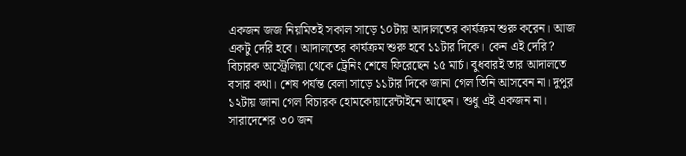একজন জজ নিয়মিতই সকাল সাড়ে ১০টায় আদালতের কার্যক্রম শুরু করেন। আজ একটু দেরি হবে। আদালতের কার্যক্রম শুরু হবে ১১টার দিকে। কেন এই দেরি? বিচারক অস্ট্রেলিয়া থেকে ট্রেনিং শেষে ফিরেছেন ১৫ মার্চ। বুধবারই তার আদালতে বসার কথা। শেষ পর্যন্ত বেলা সাড়ে ১১টার দিকে জানা গেল তিনি আসবেন না। দুপুর ১২টায় জানা গেল বিচারক হোমকোয়ারেন্টাইনে আছেন। শুধু এই একজন না। সারাদেশের ৩০ জন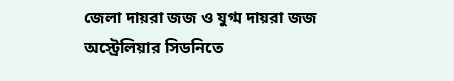জেলা দায়রা জজ ও যুগ্ম দায়রা জজ অস্ট্রেলিয়ার সিডনিতে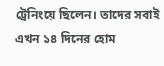ট্রেনিংয়ে ছিলেন। তাদের সবাই এখন ১৪ দিনের হোম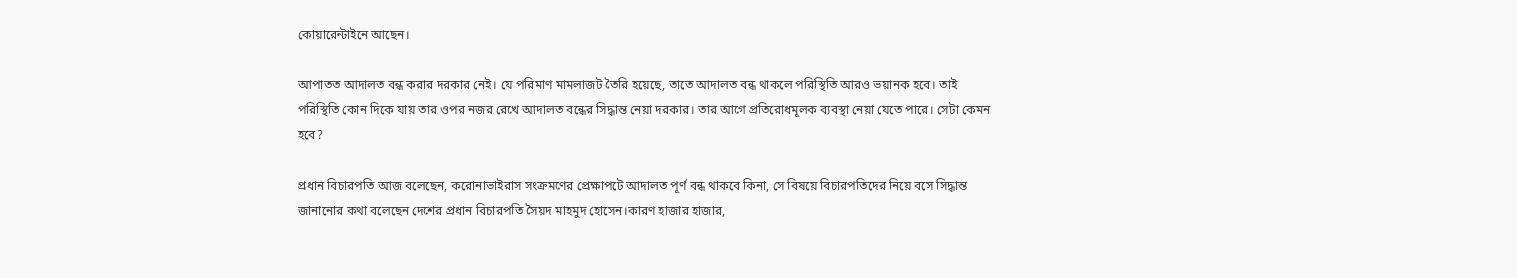কোয়ারেন্টাইনে আছেন।

আপাতত আদালত বন্ধ করার দরকার নেই। যে পরিমাণ মামলাজট তৈরি হয়েছে, তাতে আদালত বন্ধ থাকলে পরিস্থিতি আরও ভয়ানক হবে। তাই পরিস্থিতি কোন দিকে যায় তার ওপর নজর রেখে আদালত বন্ধের সিদ্ধান্ত নেয়া দরকার। তার আগে প্রতিরোধমূলক ব্যবস্থা নেয়া যেতে পারে। সেটা কেমন হবে?

প্রধান বিচারপতি আজ বলেছেন, করোনাভাইরাস সংক্রমণের প্রেক্ষাপটে আদালত পূর্ণ বন্ধ থাকবে কিনা, সে বিষয়ে বিচারপতিদের নিয়ে বসে সিদ্ধান্ত জানানোর কথা বলেছেন দেশের প্রধান বিচারপতি সৈয়দ মাহমুদ হোসেন।কারণ হাজার হাজার,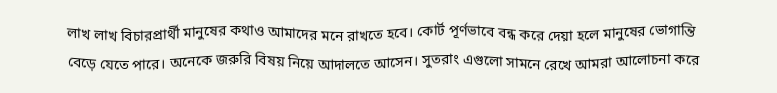লাখ লাখ বিচারপ্রার্থী মানুষের কথাও আমাদের মনে রাখতে হবে। কোর্ট পূর্ণভাবে বন্ধ করে দেয়া হলে মানুষের ভোগান্তি বেড়ে যেতে পারে। অনেকে জরুরি বিষয় নিয়ে আদালতে আসেন। সুতরাং এগুলো সামনে রেখে আমরা আলোচনা করে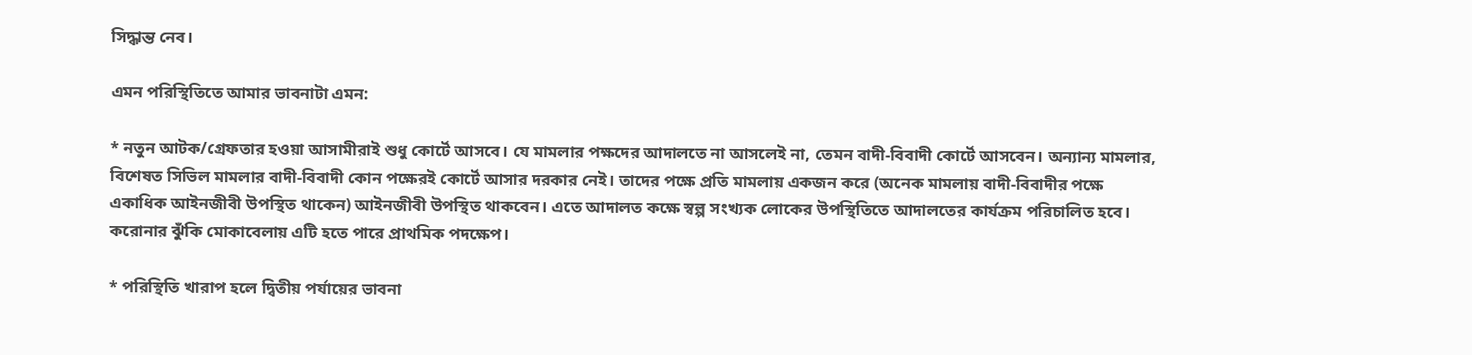সিদ্ধান্ত নেব।

এমন পরিস্থিতিতে আমার ভাবনাটা এমন:

* নতুন আটক/গ্রেফতার হওয়া আসামীরাই শুধু কোর্টে আসবে। যে মামলার পক্ষদের আদালতে না আসলেই না, তেমন বাদী-বিবাদী কোর্টে আসবেন। অন্যান্য মামলার, বিশেষত সিভিল মামলার বাদী-বিবাদী কোন পক্ষেরই কোর্টে আসার দরকার নেই। তাদের পক্ষে প্রতি মামলায় একজন করে (অনেক মামলায় বাদী-বিবাদীর পক্ষে একাধিক আইনজীবী উপস্থিত থাকেন) আইনজীবী উপস্থিত থাকবেন। এতে আদালত কক্ষে স্বল্প সংখ্যক লোকের উপস্থিতিতে আদালতের কার্যক্রম পরিচালিত হবে। করোনার ঝুঁকি মোকাবেলায় এটি হতে পারে প্রাথমিক পদক্ষেপ।

* পরিস্থিতি খারাপ হলে দ্বিতীয় পর্যায়ের ভাবনা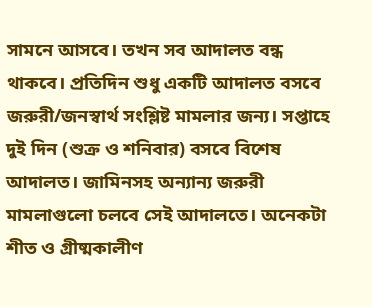সামনে আসবে। তখন সব আদালত বন্ধ থাকবে। প্রতিদিন শুধু একটি আদালত বসবে জরুরী/জনস্বার্থ সংশ্লিষ্ট মামলার জন্য। সপ্তাহে দুই দিন (শুক্র ও শনিবার) বসবে বিশেষ আদালত। জামিনসহ অন্যান্য জরুরী মামলাগুলো চলবে সেই আদালতে। অনেকটা শীত ও গ্রীষ্মকালীণ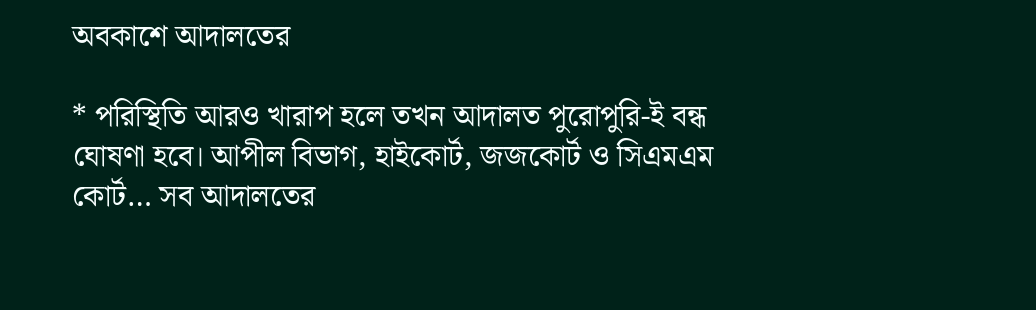অবকাশে আদালতের

* পরিস্থিতি আরও খারাপ হলে তখন আদালত পুরোপুরি-ই বন্ধ ঘোষণা হবে। আপীল বিভাগ, হাইকোর্ট, জজকোর্ট ও সিএমএম কোর্ট… সব আদালতের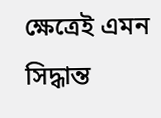ক্ষেত্রেই এমন সিদ্ধান্ত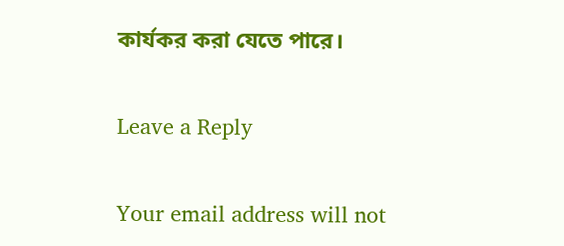কার্যকর করা যেতে পারে।

Leave a Reply

Your email address will not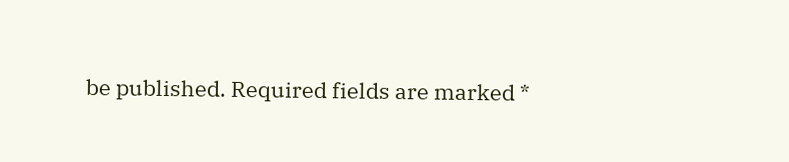be published. Required fields are marked *